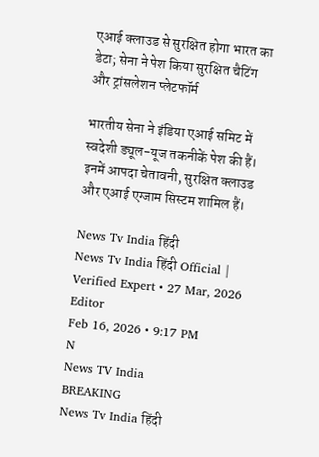एआई क्लाउड से सुरक्षित होगा भारत का डेटा; सेना ने पेश किया सुरक्षित चैटिंग और ट्रांसलेशन प्लेटफॉर्म

भारतीय सेना ने इंडिया एआई समिट में स्वदेशी ड्यूल-यूज तकनीकें पेश की हैं। इनमें आपदा चेतावनी, सुरक्षित क्लाउड और एआई एग्जाम सिस्टम शामिल हैं।

News Tv India हिंदी
News Tv India हिंदी Official | Verified Expert • 27 Mar, 2026 Editor
Feb 16, 2026 • 9:17 PM
N
News TV India
BREAKING
News Tv India हिंदी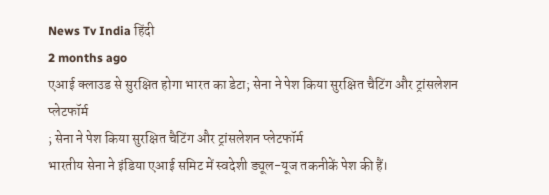News Tv India हिंदी
2 months ago
एआई क्लाउड से सुरक्षित होगा भारत का डेटा; सेना ने पेश किया सुरक्षित चैटिंग और ट्रांसलेशन प्लेटफॉर्म
; सेना ने पेश किया सुरक्षित चैटिंग और ट्रांसलेशन प्लेटफॉर्म
भारतीय सेना ने इंडिया एआई समिट में स्वदेशी ड्यूल-यूज तकनीकें पेश की हैं।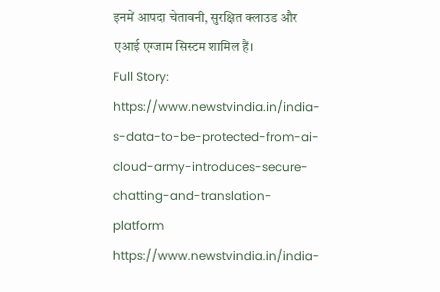इनमें आपदा चेतावनी, सुरक्षित क्लाउड और एआई एग्जाम सिस्टम शामिल हैं।
Full Story: https://www.newstvindia.in/india-s-data-to-be-protected-from-ai-cloud-army-introduces-secure-chatting-and-translation-platform
https://www.newstvindia.in/india-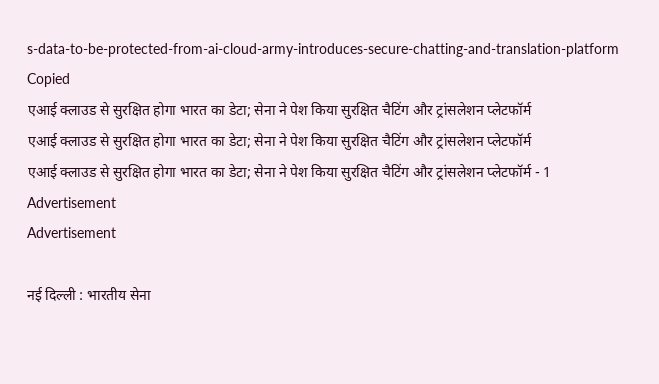s-data-to-be-protected-from-ai-cloud-army-introduces-secure-chatting-and-translation-platform
Copied
एआई क्लाउड से सुरक्षित होगा भारत का डेटा; सेना ने पेश किया सुरक्षित चैटिंग और ट्रांसलेशन प्लेटफॉर्म
एआई क्लाउड से सुरक्षित होगा भारत का डेटा; सेना ने पेश किया सुरक्षित चैटिंग और ट्रांसलेशन प्लेटफॉर्म
एआई क्लाउड से सुरक्षित होगा भारत का डेटा; सेना ने पेश किया सुरक्षित चैटिंग और ट्रांसलेशन प्लेटफॉर्म - 1
Advertisement
Advertisement

नई दिल्ली : भारतीय सेना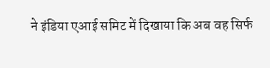ने इंडिया एआई समिट में दिखाया कि अब वह सिर्फ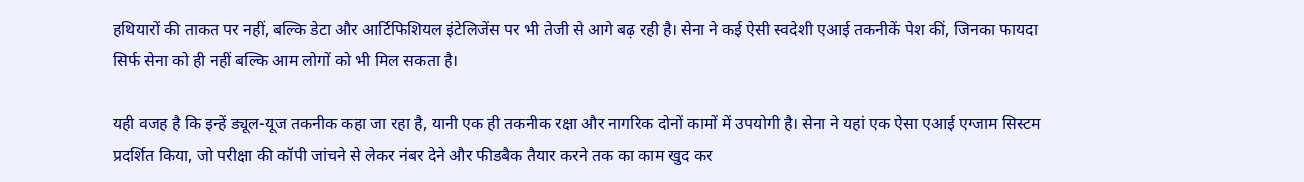हथियारों की ताकत पर नहीं, बल्कि डेटा और आर्टिफिशियल इंटेलिजेंस पर भी तेजी से आगे बढ़ रही है। सेना ने कई ऐसी स्वदेशी एआई तकनीकें पेश कीं, जिनका फायदा सिर्फ सेना को ही नहीं बल्कि आम लोगों को भी मिल सकता है।

यही वजह है कि इन्हें ड्यूल-यूज तकनीक कहा जा रहा है, यानी एक ही तकनीक रक्षा और नागरिक दोनों कामों में उपयोगी है। सेना ने यहां एक ऐसा एआई एग्जाम सिस्टम प्रदर्शित किया, जो परीक्षा की कॉपी जांचने से लेकर नंबर देने और फीडबैक तैयार करने तक का काम खुद कर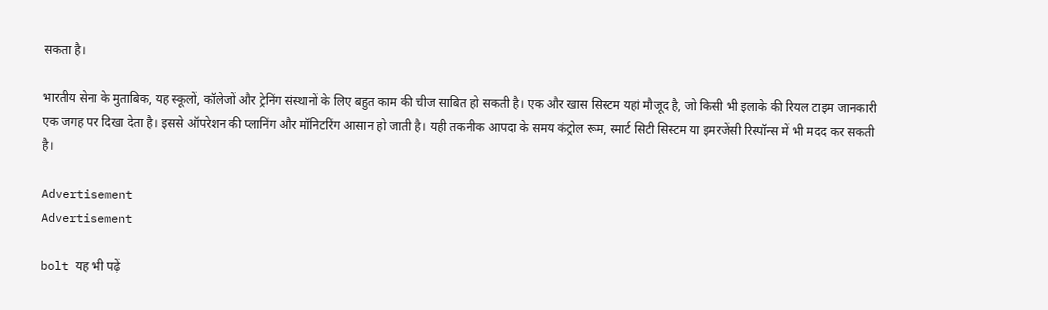सकता है।

भारतीय सेना के मुताबिक, यह स्कूलों, कॉलेजों और ट्रेनिंग संस्थानों के लिए बहुत काम की चीज साबित हो सकती है। एक और खास सिस्टम यहां मौजूद है, जो किसी भी इलाके की रियल टाइम जानकारी एक जगह पर दिखा देता है। इससे ऑपरेशन की प्लानिंग और मॉनिटरिंग आसान हो जाती है। यही तकनीक आपदा के समय कंट्रोल रूम, स्मार्ट सिटी सिस्टम या इमरजेंसी रिस्पॉन्स में भी मदद कर सकती है।

Advertisement
Advertisement

bolt यह भी पढ़ें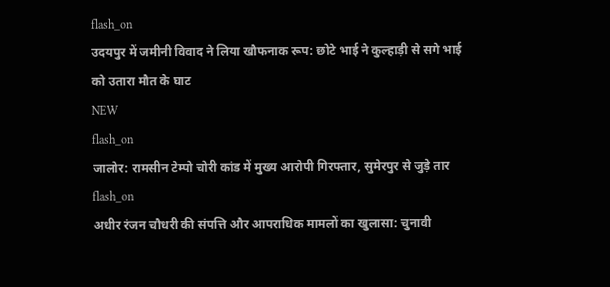flash_on
उदयपुर में जमीनी विवाद ने लिया खौफनाक रूप: छोटे भाई ने कुल्हाड़ी से सगे भाई को उतारा मौत के घाट
NEW
flash_on
जालोर: रामसीन टेम्पो चोरी कांड में मुख्य आरोपी गिरफ्तार, सुमेरपुर से जुड़े तार
flash_on
अधीर रंजन चौधरी की संपत्ति और आपराधिक मामलों का खुलासा: चुनावी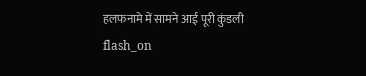हलफनामे में सामने आई पूरी कुंडली
flash_on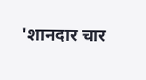'शानदार चार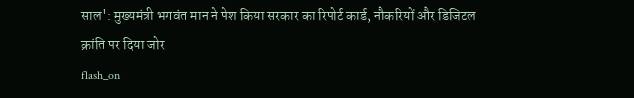साल': मुख्यमंत्री भगवंत मान ने पेश किया सरकार का रिपोर्ट कार्ड, नौकरियों और डिजिटल क्रांति पर दिया जोर
flash_on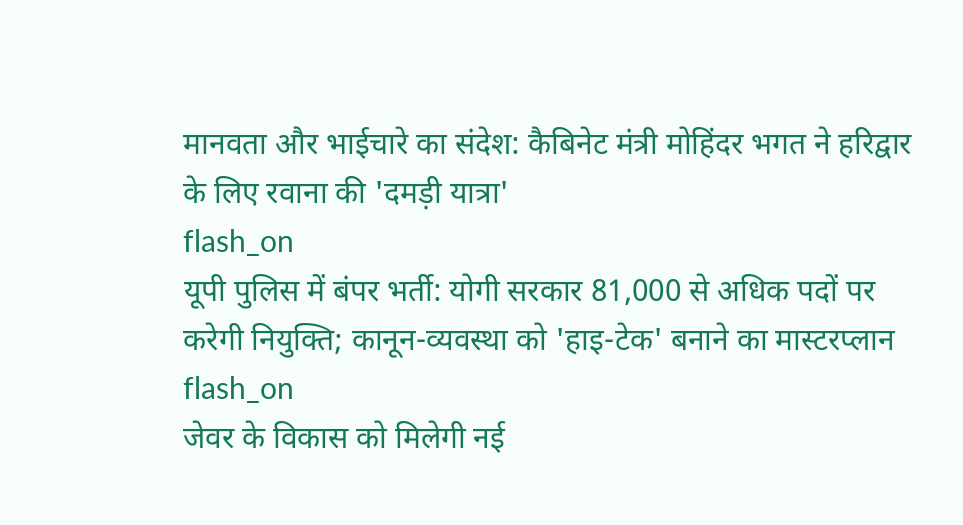मानवता और भाईचारे का संदेश: कैबिनेट मंत्री मोहिंदर भगत ने हरिद्वार के लिए रवाना की 'दमड़ी यात्रा'
flash_on
यूपी पुलिस में बंपर भर्ती: योगी सरकार 81,000 से अधिक पदों पर करेगी नियुक्ति; कानून-व्यवस्था को 'हाइ-टेक' बनाने का मास्टरप्लान
flash_on
जेवर के विकास को मिलेगी नई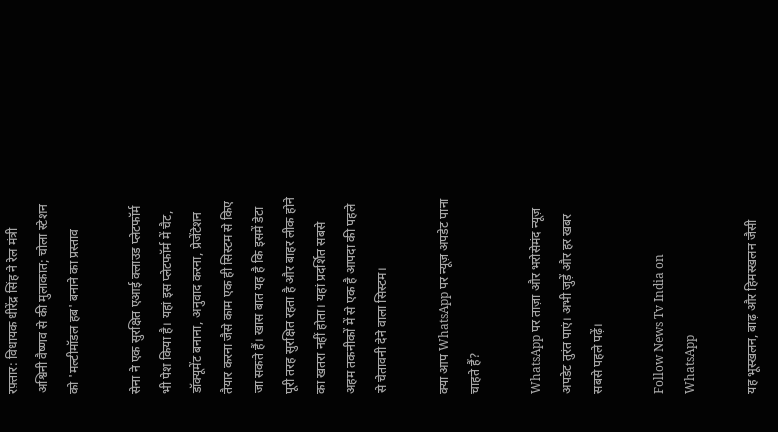रफ़्तार: विधायक धीरेंद्र सिंह ने रेल मंत्री अश्विनी वैष्णव से की मुलाकात; चोला स्टेशन को 'मल्टीमॉडल हब' बनाने का प्रस्ताव

सेना ने एक सुरक्षित एआई क्लाउड प्लेटफॉर्म भी पेश किया है। यहां इस प्लेटफॉर्म में चैट, डॉक्यूमेंट बनाना, अनुवाद करना, प्रेजेंटेशन तैयार करना जैसे काम एक ही सिस्टम से किए जा सकते हैं। खास बात यह है कि इसमें डेटा पूरी तरह सुरक्षित रहता है और बाहर लीक होने का खतरा नहीं होता। यहां प्रदर्शित सबसे अहम तकनीकों में से एक है आपदा की पहले से चेतावनी देने वाला सिस्टम।

क्या आप WhatsApp पर न्यूज़ अपडेट पाना चाहते हैं?

WhatsApp पर ताज़ा और भरोसेमंद न्यूज़ अपडेट तुरंत पाएं। अभी जुड़ें और हर खबर सबसे पहले पढ़ें।

Follow News Tv India on WhatsApp

यह भूस्खलन, बाढ़ और हिमस्खलन जैसी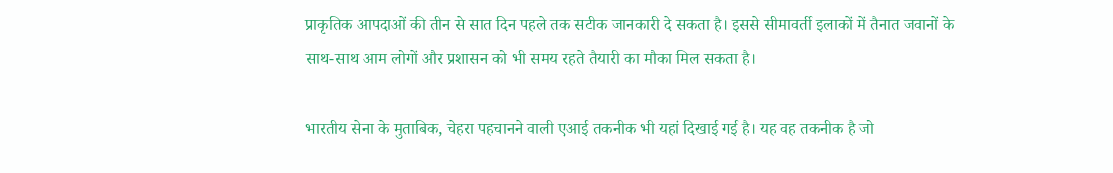प्राकृतिक आपदाओं की तीन से सात दिन पहले तक सटीक जानकारी दे सकता है। इससे सीमावर्ती इलाकों में तैनात जवानों के साथ-साथ आम लोगों और प्रशासन को भी समय रहते तैयारी का मौका मिल सकता है।

भारतीय सेना के मुताबिक, चेहरा पहचानने वाली एआई तकनीक भी यहां दिखाई गई है। यह वह तकनीक है जो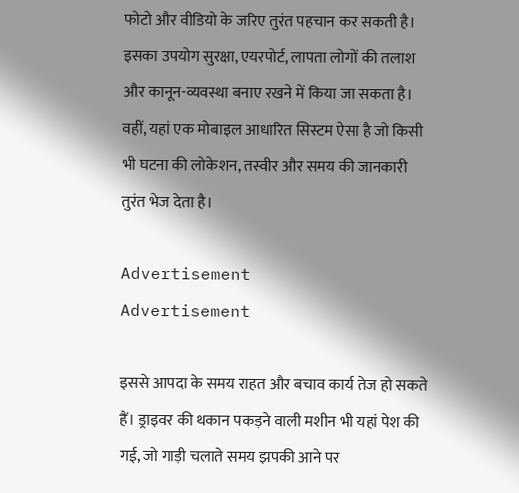फोटो और वीडियो के जरिए तुरंत पहचान कर सकती है। इसका उपयोग सुरक्षा, एयरपोर्ट, लापता लोगों की तलाश और कानून-व्यवस्था बनाए रखने में किया जा सकता है। वहीं, यहां एक मोबाइल आधारित सिस्टम ऐसा है जो किसी भी घटना की लोकेशन, तस्वीर और समय की जानकारी तुरंत भेज देता है।

Advertisement
Advertisement

इससे आपदा के समय राहत और बचाव कार्य तेज हो सकते हैं। ड्राइवर की थकान पकड़ने वाली मशीन भी यहां पेश की गई, जो गाड़ी चलाते समय झपकी आने पर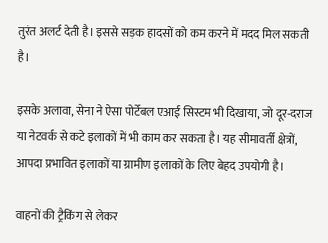तुरंत अलर्ट देती है। इससे सड़क हादसों को कम करने में मदद मिल सकती है।

इसके अलावा, सेना ने ऐसा पोर्टेबल एआई सिस्टम भी दिखाया, जो दूर-दराज या नेटवर्क से कटे इलाकों में भी काम कर सकता है। यह सीमावर्ती क्षेत्रों, आपदा प्रभावित इलाकों या ग्रामीण इलाकों के लिए बेहद उपयोगी है।

वाहनों की ट्रैकिंग से लेकर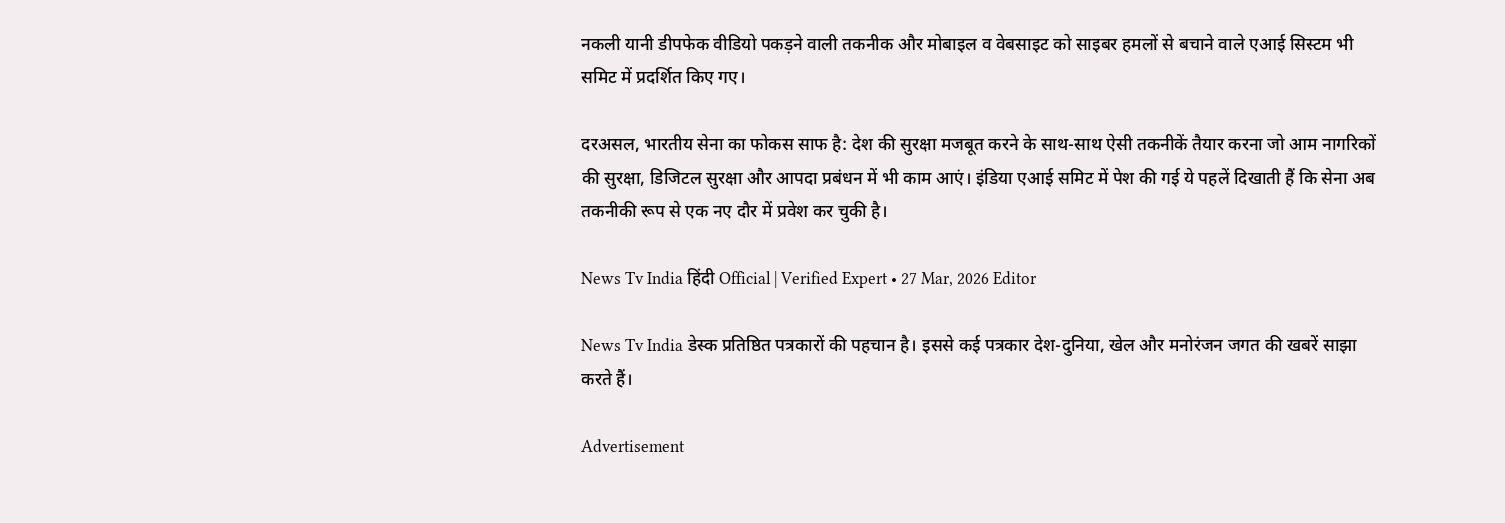नकली यानी डीपफेक वीडियो पकड़ने वाली तकनीक और मोबाइल व वेबसाइट को साइबर हमलों से बचाने वाले एआई सिस्टम भी समिट में प्रदर्शित किए गए।

दरअसल, भारतीय सेना का फोकस साफ है: देश की सुरक्षा मजबूत करने के साथ-साथ ऐसी तकनीकें तैयार करना जो आम नागरिकों की सुरक्षा, डिजिटल सुरक्षा और आपदा प्रबंधन में भी काम आएं। इंडिया एआई समिट में पेश की गई ये पहलें दिखाती हैं कि सेना अब तकनीकी रूप से एक नए दौर में प्रवेश कर चुकी है।

News Tv India हिंदी Official | Verified Expert • 27 Mar, 2026 Editor

News Tv India डेस्क प्रतिष्ठित पत्रकारों की पहचान है। इससे कई पत्रकार देश-दुनिया, खेल और मनोरंजन जगत की खबरें साझा करते हैं।

Advertisement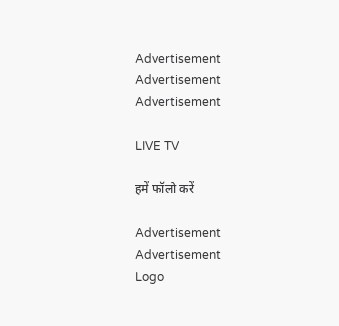Advertisement
Advertisement
Advertisement

LIVE TV

हमें फॉलो करें

Advertisement
Advertisement
Logo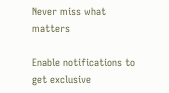Never miss what matters

Enable notifications to get exclusive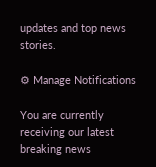updates and top news stories.

⚙ Manage Notifications

You are currently receiving our latest breaking news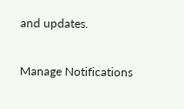and updates.

Manage Notifications